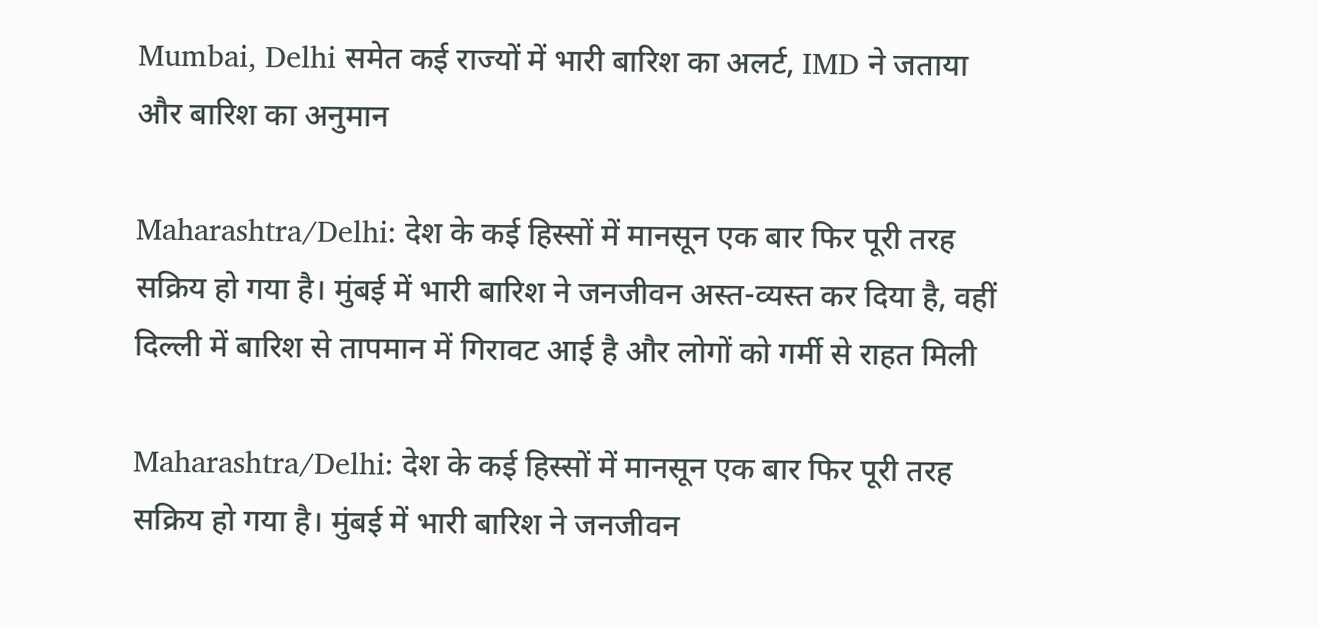Mumbai, Delhi समेत कई राज्यों में भारी बारिश का अलर्ट, IMD ने जताया और बारिश का अनुमान

Maharashtra/Delhi: देश के कई हिस्सों में मानसून एक बार फिर पूरी तरह सक्रिय हो गया है। मुंबई में भारी बारिश ने जनजीवन अस्त-व्यस्त कर दिया है, वहीं दिल्ली में बारिश से तापमान में गिरावट आई है और लोगों को गर्मी से राहत मिली

Maharashtra/Delhi: देश के कई हिस्सों में मानसून एक बार फिर पूरी तरह सक्रिय हो गया है। मुंबई में भारी बारिश ने जनजीवन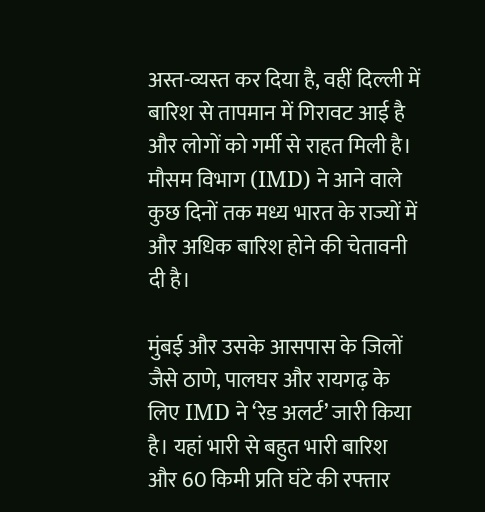अस्त-व्यस्त कर दिया है, वहीं दिल्ली में बारिश से तापमान में गिरावट आई है और लोगों को गर्मी से राहत मिली है। मौसम विभाग (IMD) ने आने वाले कुछ दिनों तक मध्य भारत के राज्यों में और अधिक बारिश होने की चेतावनी दी है।

मुंबई और उसके आसपास के जिलों जैसे ठाणे, पालघर और रायगढ़ के लिए IMD ने ‘रेड अलर्ट’ जारी किया है। यहां भारी से बहुत भारी बारिश और 60 किमी प्रति घंटे की रफ्तार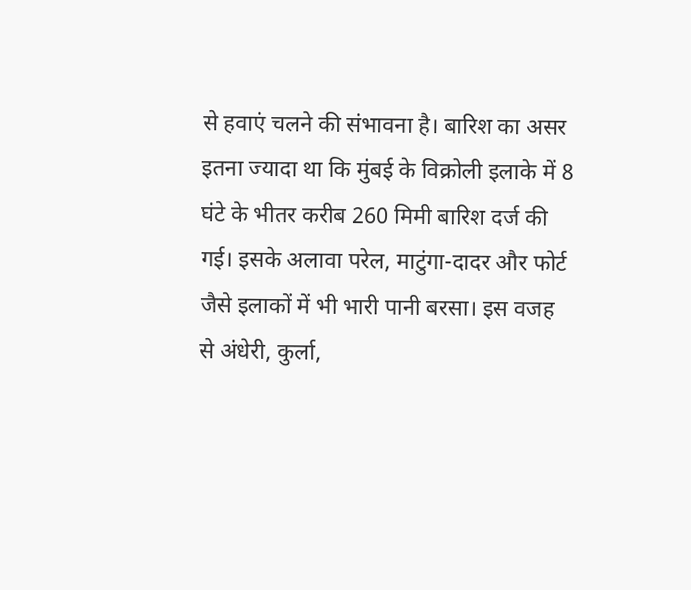से हवाएं चलने की संभावना है। बारिश का असर इतना ज्यादा था कि मुंबई के विक्रोली इलाके में 8 घंटे के भीतर करीब 260 मिमी बारिश दर्ज की गई। इसके अलावा परेल, माटुंगा-दादर और फोर्ट जैसे इलाकों में भी भारी पानी बरसा। इस वजह से अंधेरी, कुर्ला,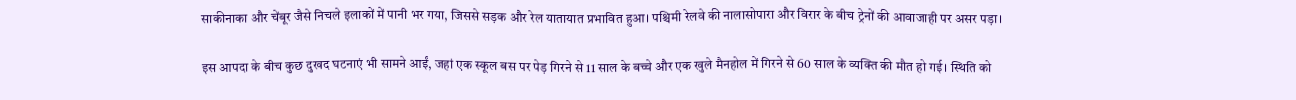साकीनाका और चेंबूर जैसे निचले इलाकों में पानी भर गया, जिससे सड़क और रेल यातायात प्रभावित हुआ। पश्चिमी रेलवे की नालासोपारा और विरार के बीच ट्रेनों की आवाजाही पर असर पड़ा।

इस आपदा के बीच कुछ दुखद घटनाएं भी सामने आईं, जहां एक स्कूल बस पर पेड़ गिरने से 11 साल के बच्चे और एक खुले मैनहोल में गिरने से 60 साल के व्यक्ति की मौत हो गई। स्थिति को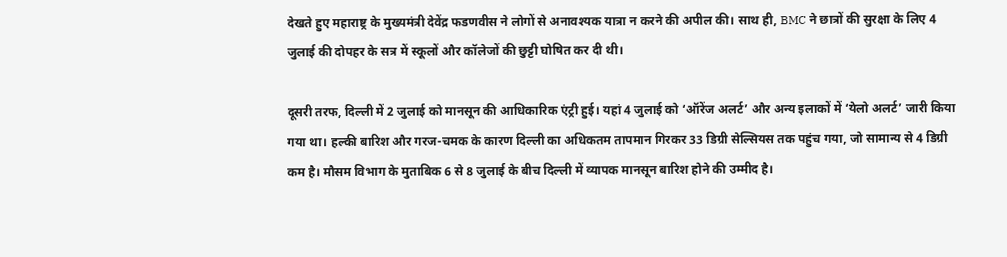देखते हुए महाराष्ट्र के मुख्यमंत्री देवेंद्र फडणवीस ने लोगों से अनावश्यक यात्रा न करने की अपील की। साथ ही, BMC ने छात्रों की सुरक्षा के लिए 4 जुलाई की दोपहर के सत्र में स्कूलों और कॉलेजों की छुट्टी घोषित कर दी थी।

दूसरी तरफ, दिल्ली में 2 जुलाई को मानसून की आधिकारिक एंट्री हुई। यहां 4 जुलाई को ‘ऑरेंज अलर्ट’ और अन्य इलाकों में ‘येलो अलर्ट’ जारी किया गया था। हल्की बारिश और गरज-चमक के कारण दिल्ली का अधिकतम तापमान गिरकर 33 डिग्री सेल्सियस तक पहुंच गया, जो सामान्य से 4 डिग्री कम है। मौसम विभाग के मुताबिक 6 से 8 जुलाई के बीच दिल्ली में व्यापक मानसून बारिश होने की उम्मीद है।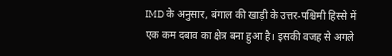IMD के अनुसार, बंगाल की खाड़ी के उत्तर-पश्चिमी हिस्से में एक कम दबाव का क्षेत्र बना हुआ है। इसकी वजह से अगले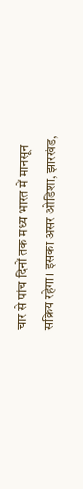चार से पांच दिनों तक मध्य भारत में मानसून सक्रिय रहेगा। इसका असर ओडिशा, झारखंड,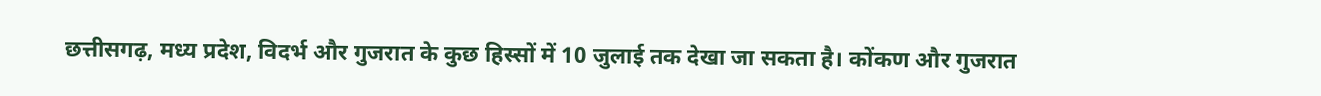छत्तीसगढ़, मध्य प्रदेश, विदर्भ और गुजरात के कुछ हिस्सों में 10 जुलाई तक देखा जा सकता है। कोंकण और गुजरात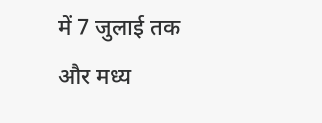में 7 जुलाई तक और मध्य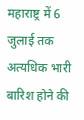महाराष्ट्र में 6 जुलाई तक अत्यधिक भारी बारिश होने की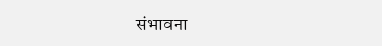संभावना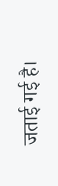जताई गई है।